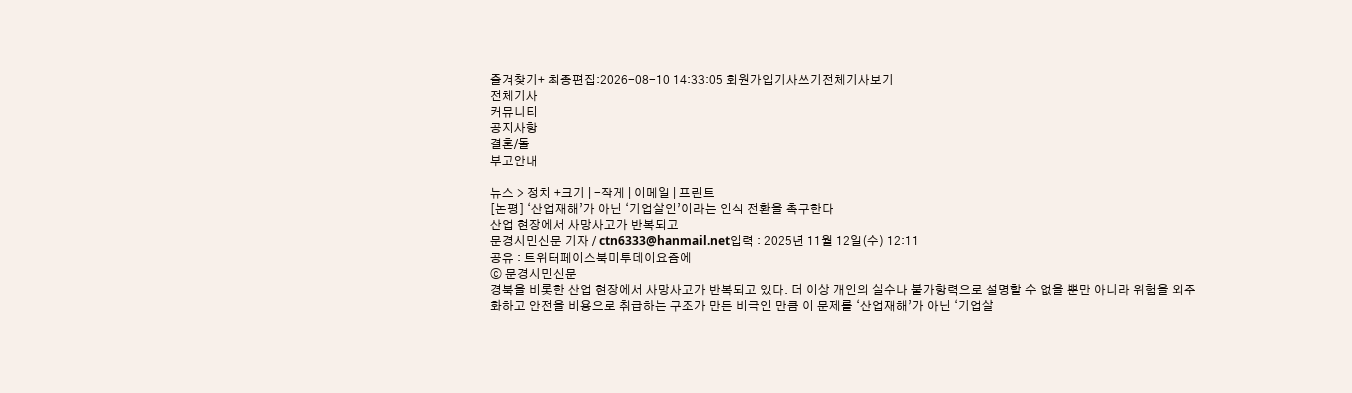즐겨찾기+ 최종편집:2026-08-10 14:33:05 회원가입기사쓰기전체기사보기
전체기사
커뮤니티
공지사항
결혼/돌
부고안내

뉴스 > 정치 +크기 | -작게 | 이메일 | 프린트
[논평] ‘산업재해’가 아닌 ‘기업살인’이라는 인식 전환을 촉구한다
산업 현장에서 사망사고가 반복되고
문경시민신문 기자 / ctn6333@hanmail.net입력 : 2025년 11월 12일(수) 12:11
공유 : 트위터페이스북미투데이요즘에
ⓒ 문경시민신문
경북을 비롯한 산업 현장에서 사망사고가 반복되고 있다. 더 이상 개인의 실수나 불가항력으로 설명할 수 없을 뿐만 아니라 위험을 외주화하고 안전을 비용으로 취급하는 구조가 만든 비극인 만큼 이 문제를 ‘산업재해’가 아닌 ‘기업살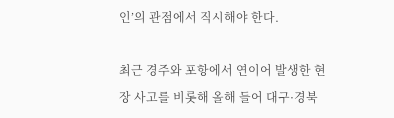인’의 관점에서 직시해야 한다.

최근 경주와 포항에서 연이어 발생한 현장 사고를 비롯해 올해 들어 대구·경북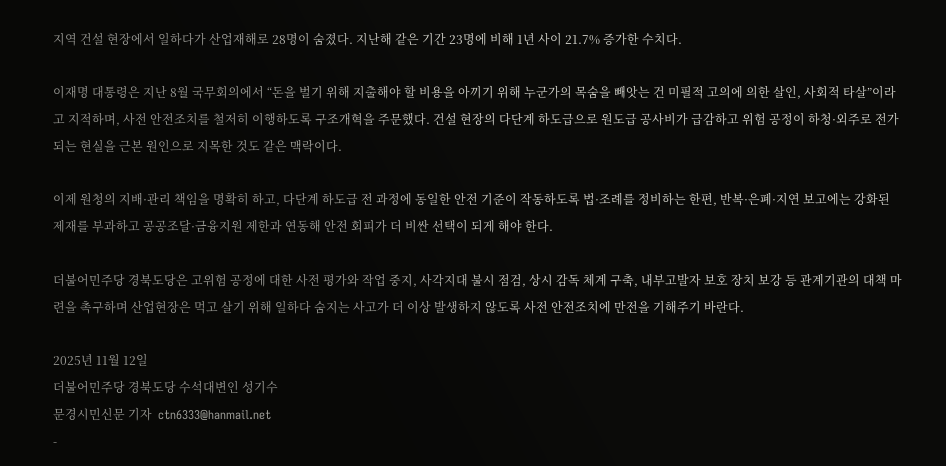지역 건설 현장에서 일하다가 산업재해로 28명이 숨졌다. 지난해 같은 기간 23명에 비해 1년 사이 21.7% 증가한 수치다.

이재명 대통령은 지난 8월 국무회의에서 “돈을 벌기 위해 지출해야 할 비용을 아끼기 위해 누군가의 목숨을 빼앗는 건 미필적 고의에 의한 살인, 사회적 타살”이라고 지적하며, 사전 안전조치를 철저히 이행하도록 구조개혁을 주문했다. 건설 현장의 다단계 하도급으로 원도급 공사비가 급감하고 위험 공정이 하청·외주로 전가되는 현실을 근본 원인으로 지목한 것도 같은 맥락이다.

이제 원청의 지배·관리 책임을 명확히 하고, 다단계 하도급 전 과정에 동일한 안전 기준이 작동하도록 법·조례를 정비하는 한편, 반복·은폐·지연 보고에는 강화된 제재를 부과하고 공공조달·금융지원 제한과 연동해 안전 회피가 더 비싼 선택이 되게 해야 한다.

더불어민주당 경북도당은 고위험 공정에 대한 사전 평가와 작업 중지, 사각지대 불시 점검, 상시 감독 체계 구축, 내부고발자 보호 장치 보강 등 관계기관의 대책 마련을 촉구하며 산업현장은 먹고 살기 위해 일하다 숨지는 사고가 더 이상 발생하지 않도록 사전 안전조치에 만전을 기해주기 바란다.

2025년 11월 12일
더불어민주당 경북도당 수석대변인 성기수
문경시민신문 기자  ctn6333@hanmail.net
-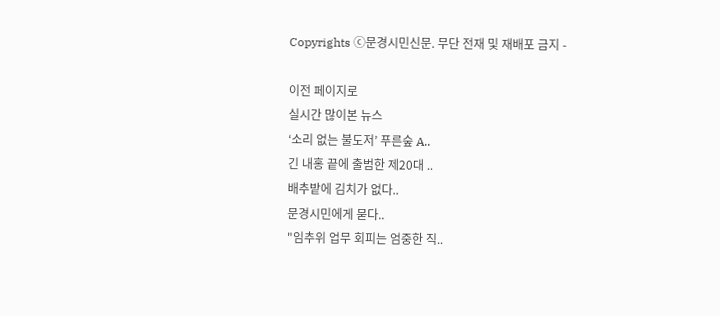Copyrights ⓒ문경시민신문. 무단 전재 및 재배포 금지 -

이전 페이지로
실시간 많이본 뉴스
‘소리 없는 불도저’ 푸른숲 A..
긴 내홍 끝에 출범한 제20대 ..
배추밭에 김치가 없다..
문경시민에게 묻다..
"임추위 업무 회피는 엄중한 직..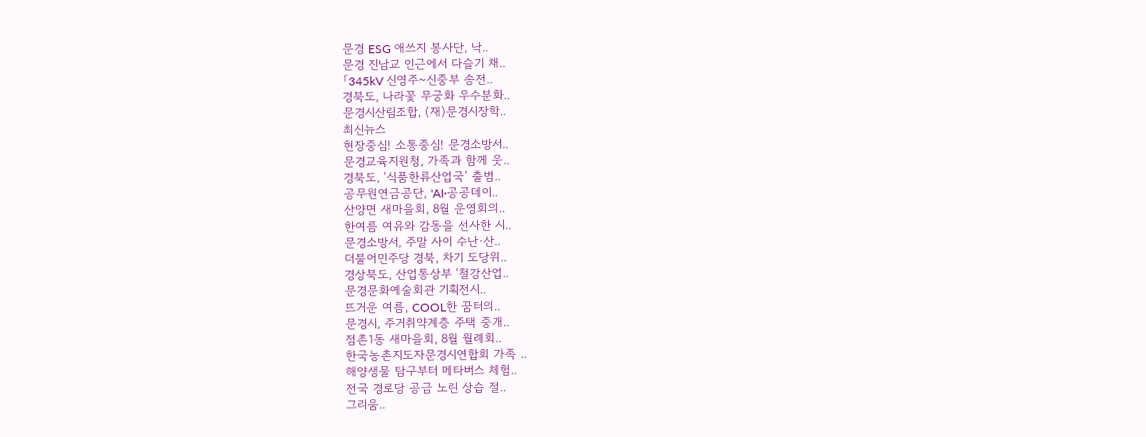문경 ESG 애쓰지 봉사단, 낙..
문경 진남교 인근에서 다슬기 채..
「345kV 신영주~신중부 송전..
경북도, 나라꽃 무궁화 우수분화..
문경시산림조합, (재)문경시장학..
최신뉴스
현장중심! 소통중심! 문경소방서..
문경교육지원청, 가족과 함께 웃..
경북도, ‘식품한류산업국’ 출범..
공무원연금공단, 'AI·공공데이..
산양면 새마을회, 8월 운영회의..
한여름 여유와 감동을 선사한 시..
문경소방서, 주말 사이 수난·산..
더불어민주당 경북, 차기 도당위..
경상북도, 산업통상부 ‘철강산업..
문경문화예술회관 기획전시..
뜨거운 여름, COOL한 꿈터의..
문경시, 주거취약계층 주택 중개..
점촌1동 새마을회, 8월 월례회..
한국농촌지도자문경시연합회 가족 ..
해양생물 탐구부터 메타버스 체험..
전국 경로당 공금 노린 상습 절..
그리움..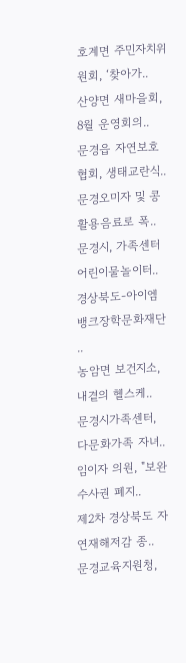호계면 주민자치위원회, ‘찾아가..
산양면 새마을회, 8월 운영회의..
문경읍 자연보호협회, 생태교란식..
문경오미자 및 콩 활용음료로 폭..
문경시, 가족센터 어린이물놀이터..
경상북도-아이엠뱅크장학문화재단 ..
농암면 보건지소, 내곁의 헬스케..
문경시가족센터, 다문화가족 자녀..
임이자 의원, "보완수사권 폐지..
제2차 경상북도 자연재해저감 종..
문경교육지원청,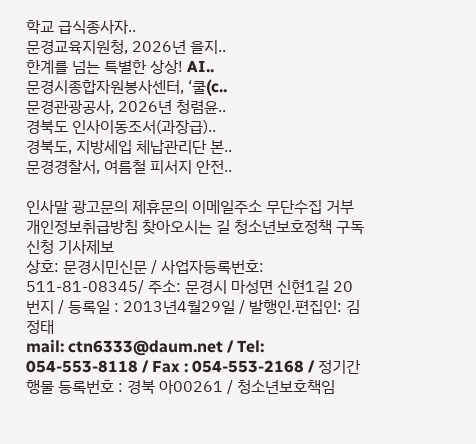학교 급식종사자..
문경교육지원청, 2026년 을지..
한계를 넘는 특별한 상상! AI..
문경시종합자원봉사센터, ‘쿨(c..
문경관광공사, 2026년 청렴윤..
경북도 인사이동조서(과장급)..
경북도, 지방세입 체납관리단 본..
문경경찰서, 여름철 피서지 안전..

인사말 광고문의 제휴문의 이메일주소 무단수집 거부 개인정보취급방침 찾아오시는 길 청소년보호정책 구독신청 기사제보
상호: 문경시민신문 / 사업자등록번호: 511-81-08345/ 주소: 문경시 마성면 신현1길 20번지 / 등록일 : 2013년4월29일 / 발행인.편집인: 김정태
mail: ctn6333@daum.net / Tel: 054-553-8118 / Fax : 054-553-2168 / 정기간행물 등록번호 : 경북 아00261 / 청소년보호책임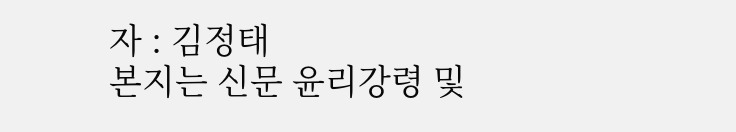자 : 김정태
본지는 신문 윤리강령 및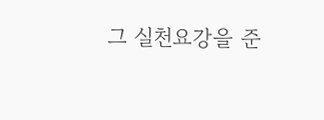그 실천요강을 준